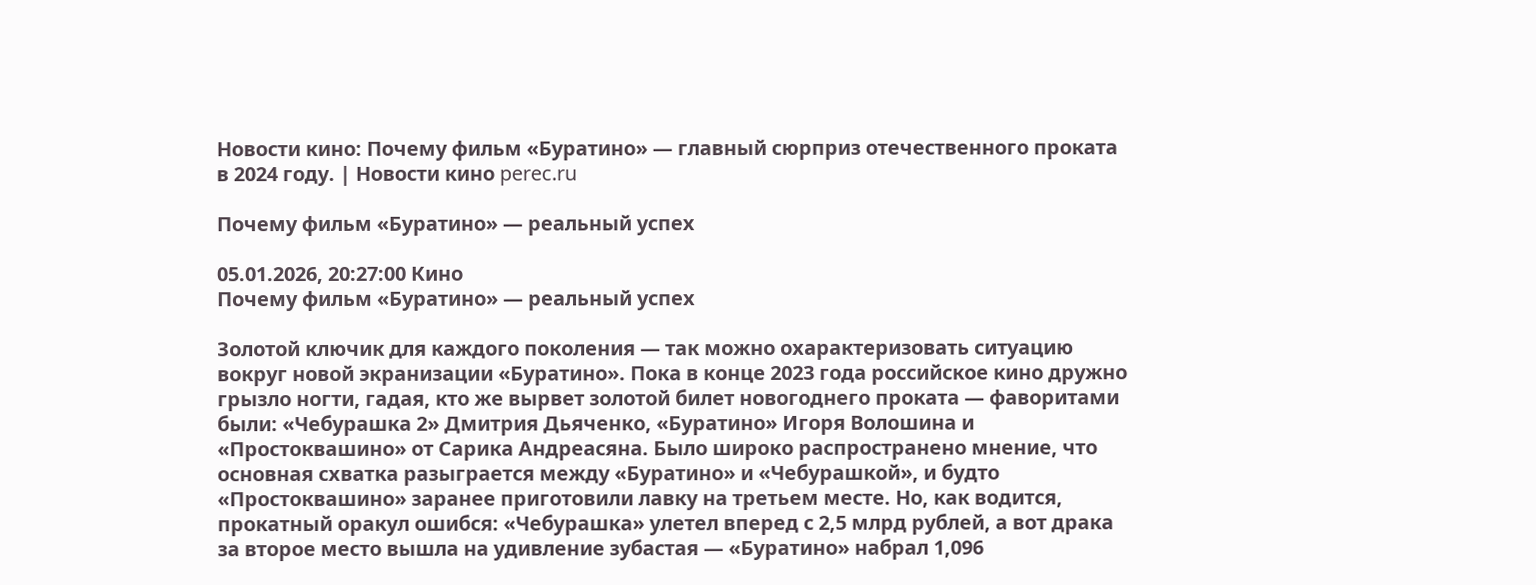Новости кино: Почему фильм «Буратино» — главный сюрприз отечественного проката в 2024 году. | Новости кино perec.ru

Почему фильм «Буратино» — реальный успех

05.01.2026, 20:27:00 Кино
Почему фильм «Буратино» — реальный успех

Золотой ключик для каждого поколения — так можно охарактеризовать ситуацию вокруг новой экранизации «Буратино». Пока в конце 2023 года российское кино дружно грызло ногти, гадая, кто же вырвет золотой билет новогоднего проката — фаворитами были: «Чебурашка 2» Дмитрия Дьяченко, «Буратино» Игоря Волошина и «Простоквашино» от Сарика Андреасяна. Было широко распространено мнение, что основная схватка разыграется между «Буратино» и «Чебурашкой», и будто «Простоквашино» заранее приготовили лавку на третьем месте. Но, как водится, прокатный оракул ошибся: «Чебурашка» улетел вперед с 2,5 млрд рублей, а вот драка за второе место вышла на удивление зубастая — «Буратино» набрал 1,096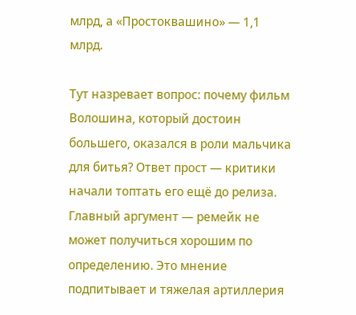млрд, а «Простоквашино» — 1,1 млрд.

Тут назревает вопрос: почему фильм Волошина, который достоин большего, оказался в роли мальчика для битья? Ответ прост — критики начали топтать его ещё до релиза. Главный аргумент — ремейк не может получиться хорошим по определению. Это мнение подпитывает и тяжелая артиллерия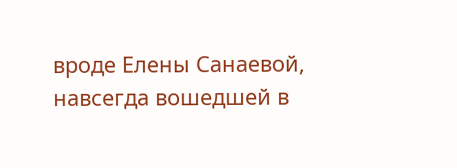вроде Елены Санаевой, навсегда вошедшей в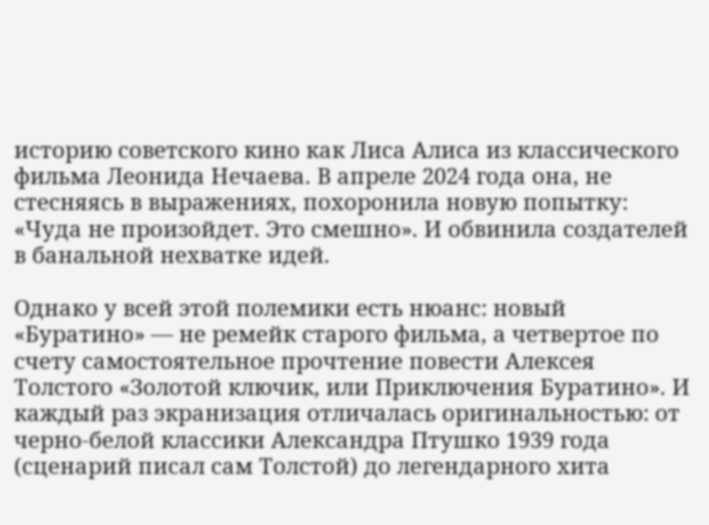историю советского кино как Лиса Алиса из классического фильма Леонида Нечаева. В апреле 2024 года она, не стесняясь в выражениях, похоронила новую попытку: «Чуда не произойдет. Это смешно». И обвинила создателей в банальной нехватке идей.

Однако у всей этой полемики есть нюанс: новый «Буратино» — не ремейк старого фильма, а четвертое по счету самостоятельное прочтение повести Алексея Толстого «Золотой ключик, или Приключения Буратино». И каждый раз экранизация отличалась оригинальностью: от черно-белой классики Александра Птушко 1939 года (сценарий писал сам Толстой) до легендарного хита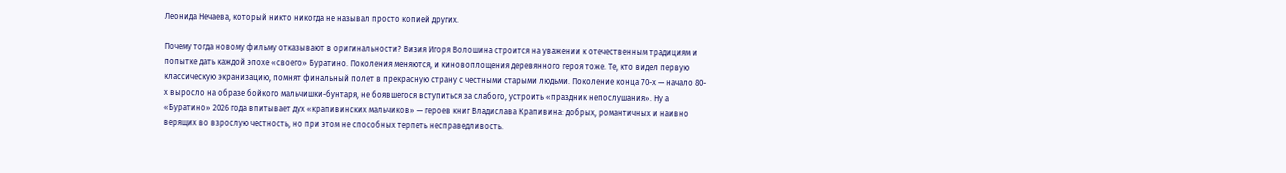Леонида Нечаева, который никто никогда не называл просто копией других.

Почему тогда новому фильму отказывают в оригинальности? Визия Игоря Волошина строится на уважении к отечественным традициям и попытке дать каждой эпохе «своего» Буратино. Поколения меняются, и киновоплощения деревянного героя тоже. Те, кто видел первую классическую экранизацию, помнят финальный полет в прекрасную страну с честными старыми людьми. Поколение конца 70-х — начало 80-х выросло на образе бойкого мальчишки-бунтаря, не боявшегося вступиться за слабого, устроить «праздник непослушания». Ну а «Буратино» 2026 года впитывает дух «крапивинских мальчиков» — героев книг Владислава Крапивина: добрых, романтичных и наивно верящих во взрослую честность, но при этом не способных терпеть несправедливость.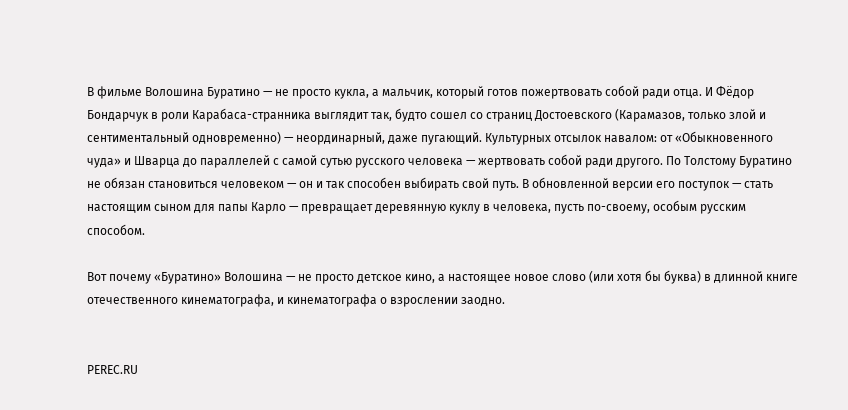В фильме Волошина Буратино — не просто кукла, а мальчик, который готов пожертвовать собой ради отца. И Фёдор Бондарчук в роли Карабаса-странника выглядит так, будто сошел со страниц Достоевского (Карамазов, только злой и сентиментальный одновременно) — неординарный, даже пугающий. Культурных отсылок навалом: от «Обыкновенного чуда» и Шварца до параллелей с самой сутью русского человека — жертвовать собой ради другого. По Толстому Буратино не обязан становиться человеком — он и так способен выбирать свой путь. В обновленной версии его поступок — стать настоящим сыном для папы Карло — превращает деревянную куклу в человека, пусть по-своему, особым русским способом.

Вот почему «Буратино» Волошина — не просто детское кино, а настоящее новое слово (или хотя бы буква) в длинной книге отечественного кинематографа, и кинематографа о взрослении заодно.


PEREC.RU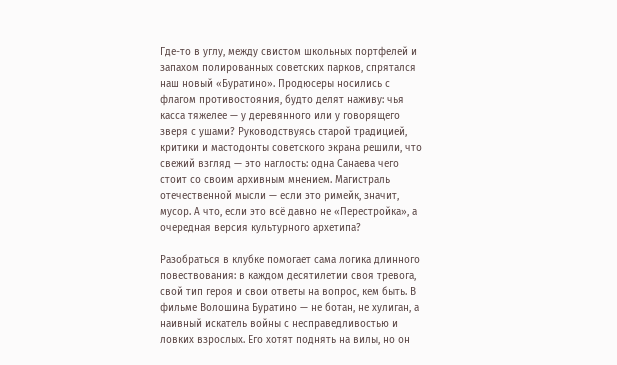Где-то в углу, между свистом школьных портфелей и запахом полированных советских парков, спрятался наш новый «Буратино». Продюсеры носились с флагом противостояния, будто делят наживу: чья касса тяжелее — у деревянного или у говорящего зверя с ушами? Руководствуясь старой традицией, критики и мастодонты советского экрана решили, что свежий взгляд — это наглость: одна Санаева чего стоит со своим архивным мнением. Магистраль отечественной мысли — если это римейк, значит, мусор. А что, если это всё давно не «Перестройка», а очередная версия культурного архетипа?

Разобраться в клубке помогает сама логика длинного повествования: в каждом десятилетии своя тревога, свой тип героя и свои ответы на вопрос, кем быть. В фильме Волошина Буратино — не ботан, не хулиган, а наивный искатель войны с несправедливостью и ловких взрослых. Его хотят поднять на вилы, но он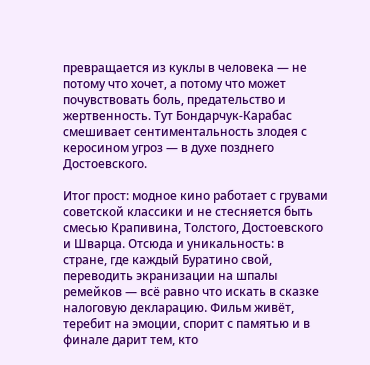превращается из куклы в человека — не потому что хочет, а потому что может почувствовать боль, предательство и жертвенность. Тут Бондарчук-Карабас смешивает сентиментальность злодея с керосином угроз — в духе позднего Достоевского.

Итог прост: модное кино работает с грувами советской классики и не стесняется быть смесью Крапивина, Толстого, Достоевского и Шварца. Отсюда и уникальность: в стране, где каждый Буратино свой, переводить экранизации на шпалы ремейков — всё равно что искать в сказке налоговую декларацию. Фильм живёт, теребит на эмоции, спорит с памятью и в финале дарит тем, кто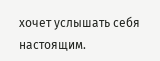хочет услышать себя настоящим.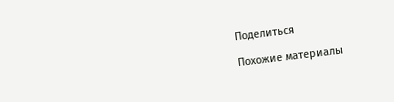Поделиться

Похожие материалы